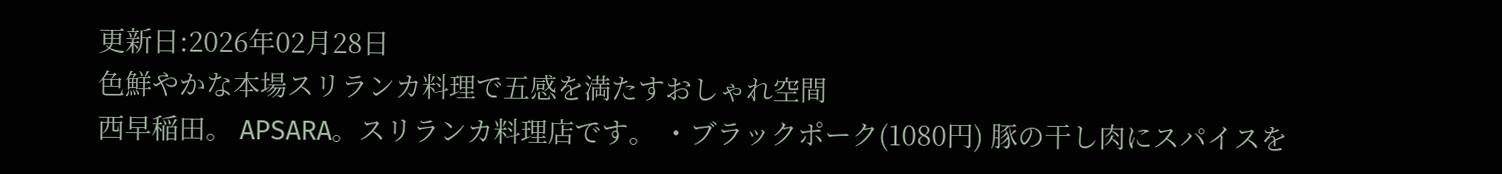更新日:2026年02月28日
色鮮やかな本場スリランカ料理で五感を満たすおしゃれ空間
西早稲田。 APSARA。スリランカ料理店です。 ・ブラックポーク(1080円) 豚の干し肉にスパイスを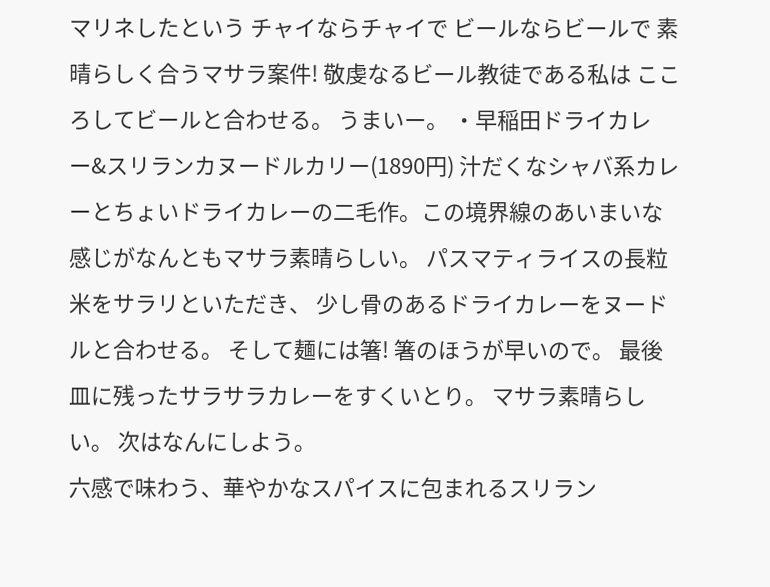マリネしたという チャイならチャイで ビールならビールで 素晴らしく合うマサラ案件! 敬虔なるビール教徒である私は こころしてビールと合わせる。 うまいー。 ・早稲田ドライカレー&スリランカヌードルカリー(1890円) 汁だくなシャバ系カレーとちょいドライカレーの二毛作。この境界線のあいまいな感じがなんともマサラ素晴らしい。 パスマティライスの長粒米をサラリといただき、 少し骨のあるドライカレーをヌードルと合わせる。 そして麺には箸! 箸のほうが早いので。 最後皿に残ったサラサラカレーをすくいとり。 マサラ素晴らしい。 次はなんにしよう。
六感で味わう、華やかなスパイスに包まれるスリラン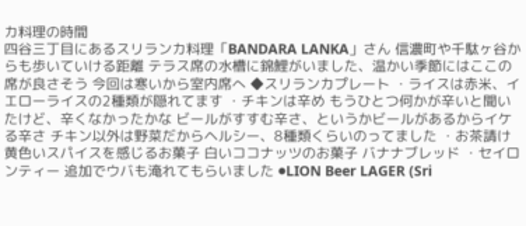カ料理の時間
四谷三丁目にあるスリランカ料理「BANDARA LANKA」さん 信濃町や千駄ヶ谷からも歩いていける距離 テラス席の水槽に錦鯉がいました、温かい季節にはここの席が良さそう 今回は寒いから室内席へ ◆スリランカプレート ・ライスは赤米、イエローライスの2種類が隠れてます ・チキンは辛め もうひとつ何かが辛いと聞いたけど、辛くなかったかな ビールがすすむ辛さ、というかビールがあるからイケる辛さ チキン以外は野菜だからヘルシー、8種類くらいのってました ・お茶請け 黄色いスパイスを感じるお菓子 白いココナッツのお菓子 バナナブレッド ・セイロンティー 追加でウバも淹れてもらいました ⚫LION Beer LAGER (Sri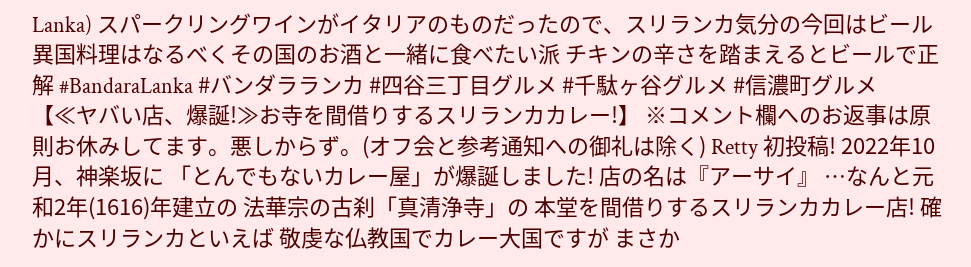Lanka) スパークリングワインがイタリアのものだったので、スリランカ気分の今回はビール 異国料理はなるべくその国のお酒と一緒に食べたい派 チキンの辛さを踏まえるとビールで正解 #BandaraLanka #バンダラランカ #四谷三丁目グルメ #千駄ヶ谷グルメ #信濃町グルメ
【≪ヤバい店、爆誕!≫お寺を間借りするスリランカカレー!】 ※コメント欄へのお返事は原則お休みしてます。悪しからず。(オフ会と参考通知への御礼は除く) Retty 初投稿! 2022年10月、神楽坂に 「とんでもないカレー屋」が爆誕しました! 店の名は『アーサイ』 …なんと元和2年(1616)年建立の 法華宗の古刹「真清浄寺」の 本堂を間借りするスリランカカレー店! 確かにスリランカといえば 敬虔な仏教国でカレー大国ですが まさか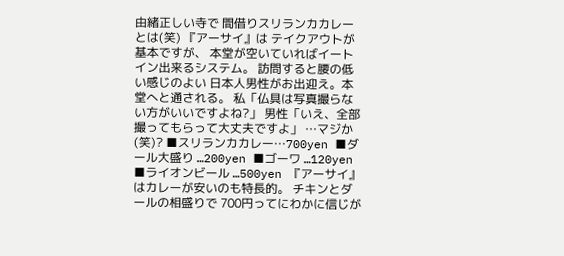由緒正しい寺で 間借りスリランカカレーとは(笑) 『アーサイ』は テイクアウトが基本ですが、 本堂が空いていればイートイン出来るシステム。 訪問すると腰の低い感じのよい 日本人男性がお出迎え。本堂へと通される。 私「仏具は写真撮らない方がいいですよね?」 男性「いえ、全部撮ってもらって大丈夫ですよ」 …マジか(笑)? ■スリランカカレー…700yen ■ダール大盛り …200yen ■ゴーワ …120yen ■ライオンビール …500yen 『アーサイ』はカレーが安いのも特長的。 チキンとダールの相盛りで 700円ってにわかに信じが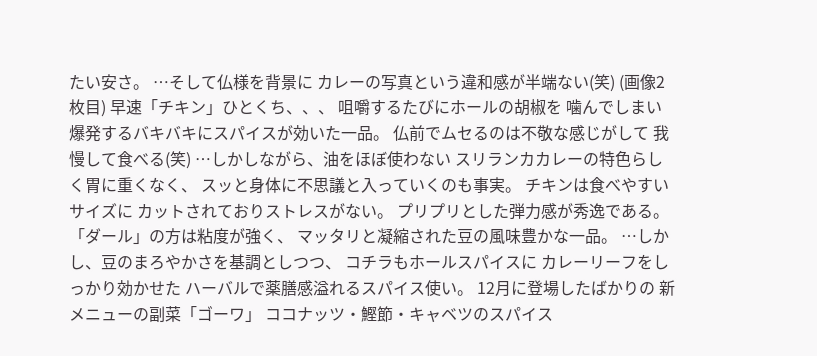たい安さ。 …そして仏様を背景に カレーの写真という違和感が半端ない(笑) (画像2枚目) 早速「チキン」ひとくち、、、 咀嚼するたびにホールの胡椒を 噛んでしまい爆発するバキバキにスパイスが効いた一品。 仏前でムセるのは不敬な感じがして 我慢して食べる(笑) …しかしながら、油をほぼ使わない スリランカカレーの特色らしく胃に重くなく、 スッと身体に不思議と入っていくのも事実。 チキンは食べやすいサイズに カットされておりストレスがない。 プリプリとした弾力感が秀逸である。 「ダール」の方は粘度が強く、 マッタリと凝縮された豆の風味豊かな一品。 …しかし、豆のまろやかさを基調としつつ、 コチラもホールスパイスに カレーリーフをしっかり効かせた ハーバルで薬膳感溢れるスパイス使い。 12月に登場したばかりの 新メニューの副菜「ゴーワ」 ココナッツ・鰹節・キャベツのスパイス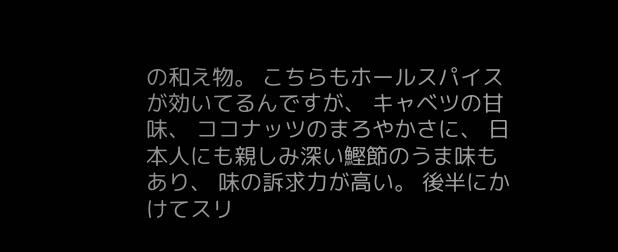の和え物。 こちらもホールスパイスが効いてるんですが、 キャベツの甘味、 ココナッツのまろやかさに、 日本人にも親しみ深い鰹節のうま味もあり、 味の訴求力が高い。 後半にかけてスリ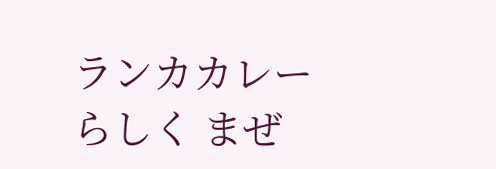ランカカレーらしく まぜ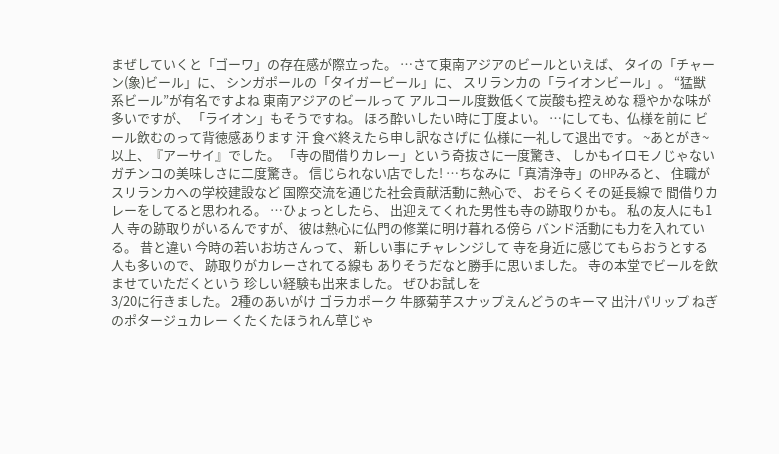まぜしていくと「ゴーワ」の存在感が際立った。 …さて東南アジアのビールといえば、 タイの「チャーン(象)ビール」に、 シンガポールの「タイガービール」に、 スリランカの「ライオンビール」。 “猛獣系ビール”が有名ですよね 東南アジアのビールって アルコール度数低くて炭酸も控えめな 穏やかな味が多いですが、 「ライオン」もそうですね。 ほろ酔いしたい時に丁度よい。 …にしても、仏様を前に ビール飲むのって背徳感あります 汗 食べ終えたら申し訳なさげに 仏様に一礼して退出です。 ~あとがき~ 以上、『アーサイ』でした。 「寺の間借りカレー」という奇抜さに一度驚き、 しかもイロモノじゃないガチンコの美味しさに二度驚き。 信じられない店でした! …ちなみに「真清浄寺」のHPみると、 住職がスリランカへの学校建設など 国際交流を通じた社会貢献活動に熱心で、 おそらくその延長線で 間借りカレーをしてると思われる。 …ひょっとしたら、 出迎えてくれた男性も寺の跡取りかも。 私の友人にも1人 寺の跡取りがいるんですが、 彼は熱心に仏門の修業に明け暮れる傍ら バンド活動にも力を入れている。 昔と違い 今時の若いお坊さんって、 新しい事にチャレンジして 寺を身近に感じてもらおうとする人も多いので、 跡取りがカレーされてる線も ありそうだなと勝手に思いました。 寺の本堂でビールを飲ませていただくという 珍しい経験も出来ました。 ぜひお試しを
3/20に行きました。 2種のあいがけ ゴラカポーク 牛豚菊芋スナップえんどうのキーマ 出汁パリップ ねぎのポタージュカレー くたくたほうれん草じゃ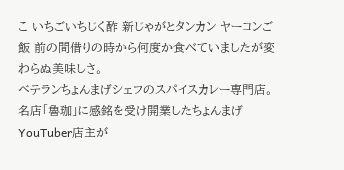こ いちごいちじく酢 新じゃがとタンカン ヤーコンご飯 前の間借りの時から何度か食べていましたが変わらぬ美味しさ。
ベテランちょんまげシェフのスパイスカレー専門店。 名店「魯珈」に感銘を受け開業したちょんまげYouTuber店主が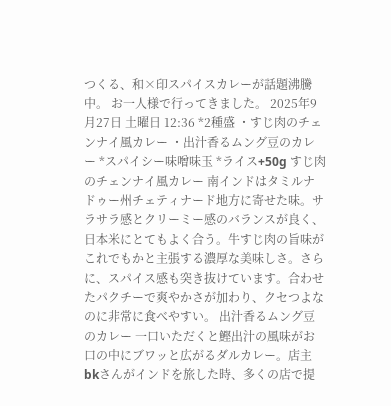つくる、和×印スパイスカレーが話題沸騰中。 お一人様で行ってきました。 2025年9月27日 土曜日 12:36 *2種盛 ・すじ肉のチェンナイ風カレー ・出汁香るムング豆のカレー *スパイシー味噌味玉 *ライス+50g すじ肉のチェンナイ風カレー 南インドはタミルナドゥー州チェティナード地方に寄せた味。サラサラ感とクリーミー感のバランスが良く、日本米にとてもよく合う。牛すじ肉の旨味がこれでもかと主張する濃厚な美味しさ。さらに、スパイス感も突き抜けています。合わせたパクチーで爽やかさが加わり、クセつよなのに非常に食べやすい。 出汁香るムング豆のカレー 一口いただくと鰹出汁の風味がお口の中にブワッと広がるダルカレー。店主bkさんがインドを旅した時、多くの店で提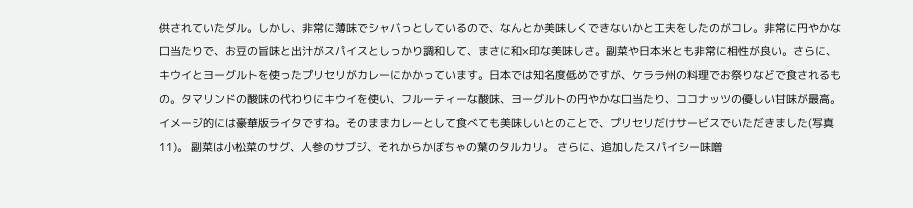供されていたダル。しかし、非常に薄味でシャバっとしているので、なんとか美味しくできないかと工夫をしたのがコレ。非常に円やかな口当たりで、お豆の旨味と出汁がスパイスとしっかり調和して、まさに和×印な美味しさ。副菜や日本米とも非常に相性が良い。さらに、キウイとヨーグルトを使ったプリセリがカレーにかかっています。日本では知名度低めですが、ケララ州の料理でお祭りなどで食されるもの。タマリンドの酸味の代わりにキウイを使い、フルーティーな酸味、ヨーグルトの円やかな口当たり、ココナッツの優しい甘味が最高。イメージ的には豪華版ライタですね。そのままカレーとして食べても美味しいとのことで、プリセリだけサービスでいただきました(写真11)。 副菜は小松菜のサグ、人参のサブジ、それからかぼちゃの葉のタルカリ。 さらに、追加したスパイシー味噌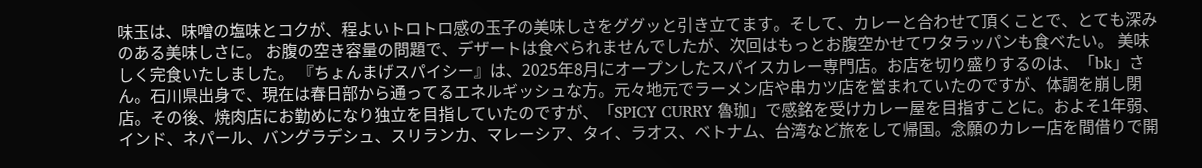味玉は、味噌の塩味とコクが、程よいトロトロ感の玉子の美味しさをググッと引き立てます。そして、カレーと合わせて頂くことで、とても深みのある美味しさに。 お腹の空き容量の問題で、デザートは食べられませんでしたが、次回はもっとお腹空かせてワタラッパンも食べたい。 美味しく完食いたしました。 『ちょんまげスパイシー』は、2025年8月にオープンしたスパイスカレー専門店。お店を切り盛りするのは、「bk」さん。石川県出身で、現在は春日部から通ってるエネルギッシュな方。元々地元でラーメン店や串カツ店を営まれていたのですが、体調を崩し閉店。その後、焼肉店にお勤めになり独立を目指していたのですが、「SPICY CURRY 魯珈」で感銘を受けカレー屋を目指すことに。およそ1年弱、インド、ネパール、バングラデシュ、スリランカ、マレーシア、タイ、ラオス、ベトナム、台湾など旅をして帰国。念願のカレー店を間借りで開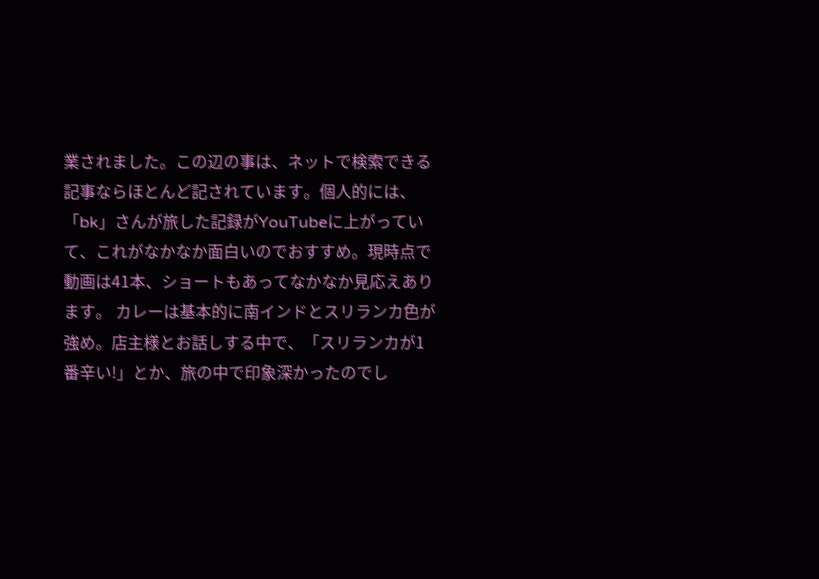業されました。この辺の事は、ネットで検索できる記事ならほとんど記されています。個人的には、「bk」さんが旅した記録がYouTubeに上がっていて、これがなかなか面白いのでおすすめ。現時点で動画は41本、ショートもあってなかなか見応えあります。 カレーは基本的に南インドとスリランカ色が強め。店主様とお話しする中で、「スリランカが1番辛い!」とか、旅の中で印象深かったのでし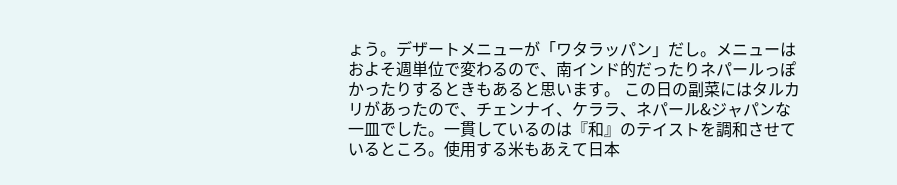ょう。デザートメニューが「ワタラッパン」だし。メニューはおよそ週単位で変わるので、南インド的だったりネパールっぽかったりするときもあると思います。 この日の副菜にはタルカリがあったので、チェンナイ、ケララ、ネパール&ジャパンな一皿でした。一貫しているのは『和』のテイストを調和させているところ。使用する米もあえて日本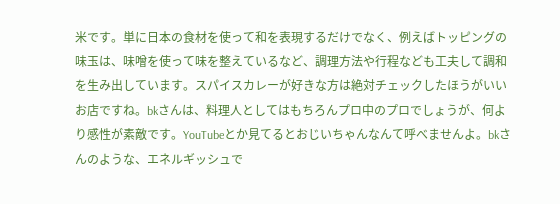米です。単に日本の食材を使って和を表現するだけでなく、例えばトッピングの味玉は、味噌を使って味を整えているなど、調理方法や行程なども工夫して調和を生み出しています。スパイスカレーが好きな方は絶対チェックしたほうがいいお店ですね。bkさんは、料理人としてはもちろんプロ中のプロでしょうが、何より感性が素敵です。YouTubeとか見てるとおじいちゃんなんて呼べませんよ。bkさんのような、エネルギッシュで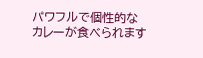パワフルで個性的なカレーが食べられます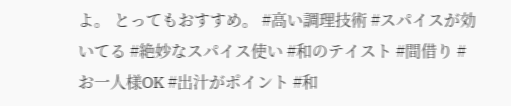よ。 とってもおすすめ。 #高い調理技術 #スパイスが効いてる #絶妙なスパイス使い #和のテイスト #間借り #お一人様OK #出汁がポイント #和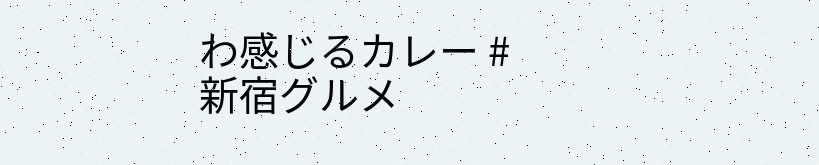わ感じるカレー #新宿グルメ